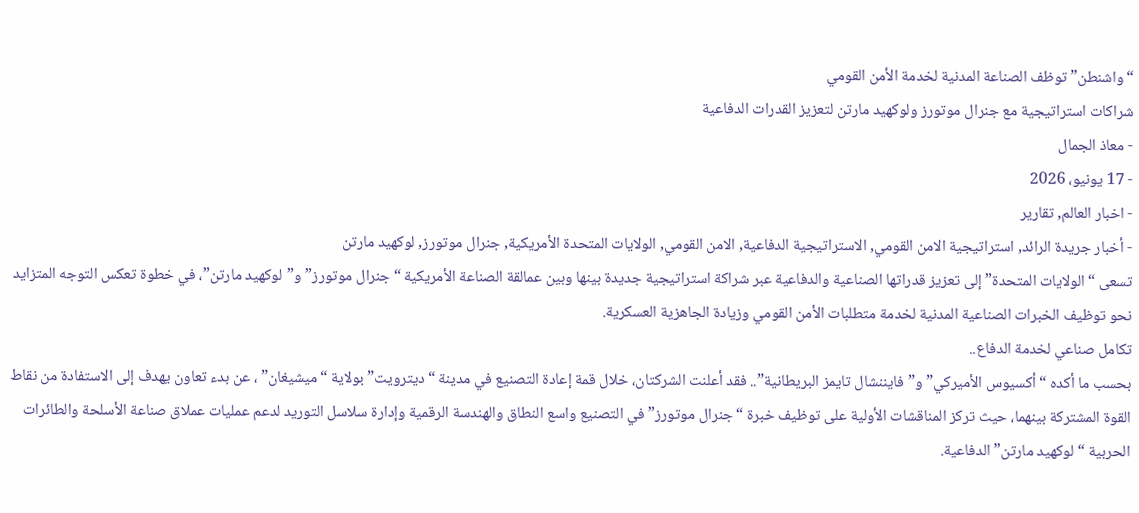“واشنطن” توظف الصناعة المدنية لخدمة الأمن القومي
شراكات استراتيجية مع جنرال موتورز ولوكهيد مارتن لتعزيز القدرات الدفاعية
- معاذ الجمال
- 17 يونيو، 2026
- اخبار العالم, تقارير
- أخبار جريدة الرائد, استراتيجية الامن القومي, الاستراتيجية الدفاعية, الامن القومي, الولايات المتحدة الأمريكية, جنرال موتورز, لوكهيد مارتن
تسعى “الولايات المتحدة” إلى تعزيز قدراتها الصناعية والدفاعية عبر شراكة استراتيجية جديدة بينها وبين عمالقة الصناعة الأمريكية “جنرال موتورز” و”لوكهيد مارتن”، في خطوة تعكس التوجه المتزايد نحو توظيف الخبرات الصناعية المدنية لخدمة متطلبات الأمن القومي وزيادة الجاهزية العسكرية.
تكامل صناعي لخدمة الدفاع..
بحسب ما أكده “أكسيوس الأميركي” و”فايننشال تايمز البريطانية”.. فقد أعلنت الشركتان، خلال قمة إعادة التصنيع في مدينة “ديترويت” بولاية “ميشيغان” ، عن بدء تعاون يهدف إلى الاستفادة من نقاط القوة المشتركة بينهما، حيث تركز المناقشات الأولية على توظيف خبرة “جنرال موتورز” في التصنيع واسع النطاق والهندسة الرقمية وإدارة سلاسل التوريد لدعم عمليات عملاق صناعة الأسلحة والطائرات الحربية “لوكهيد مارتن” الدفاعية.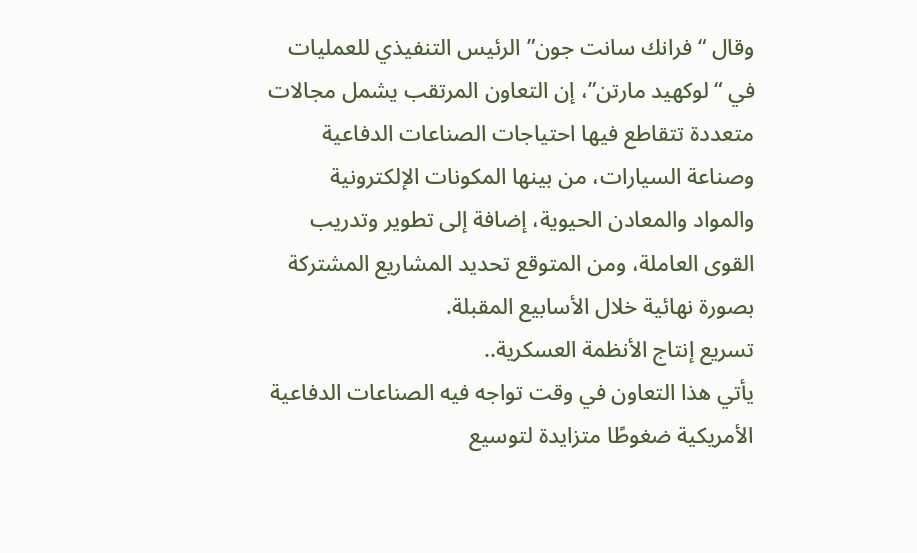وقال “فرانك سانت جون” الرئيس التنفيذي للعمليات في “لوكهيد مارتن”، إن التعاون المرتقب يشمل مجالات متعددة تتقاطع فيها احتياجات الصناعات الدفاعية وصناعة السيارات، من بينها المكونات الإلكترونية والمواد والمعادن الحيوية، إضافة إلى تطوير وتدريب القوى العاملة، ومن المتوقع تحديد المشاريع المشتركة بصورة نهائية خلال الأسابيع المقبلة.
تسريع إنتاج الأنظمة العسكرية..
يأتي هذا التعاون في وقت تواجه فيه الصناعات الدفاعية الأمريكية ضغوطًا متزايدة لتوسيع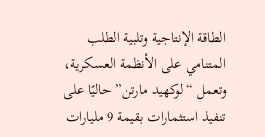الطاقة الإنتاجية وتلبية الطلب المتنامي على الأنظمة العسكرية، وتعمل “لوكهيد مارتن” حاليًا على تنفيذ استثمارات بقيمة 9 مليارات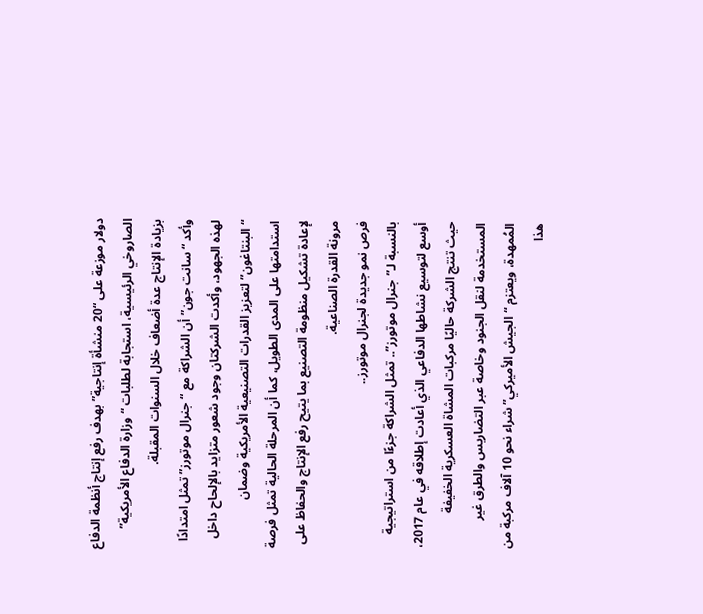دولار موزعة على “20 منشأة إنتاجية” بهدف رفع إنتاج أنظمة الدفاع الصاروخي الرئيسية، استجابة لطلبات “وزارة الدفاع الأمريكية” بزيادة الإنتاج عدة أضعاف خلال السنوات المقبلة.
وأكد “سانت جون” أن الشراكة مع “جنرال موتورز” تمثل امتدادًا لهذه الجهود، وأكدت الشركتان وجود شعور متزايد بالإلحاح داخل “البنتاغون” لتعزيز القدرات التصنيعية الأمريكية وضمان استدامتها على المدى الطويل، كما أن المرحلة الحالية تمثل فرصة لإعادة تشكيل منظومة التصنيع بما يتيح رفع الإنتاج والحفاظ على مرونة القدرة الصناعية.
فرص نمو جديدة لجنرال موتورز..
بالنسبة لـ”جنرال موتورز”.. تمثل الشراكة جزءًا من استراتيجية أوسع لتوسيع نشاطها الدفاعي الذي أعادت إطلاقه في عام 2017، حيث تنتج الشركة حاليًا مركبات المشاة العسكرية الخفيفة المستخدمة لنقل الجنود وخاصة عبر التضاريس والطرق غير المُمهدة، ويعتزم “الجيش الأميركي” شراء نحو 10 آلاف مركبة من هذا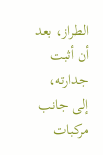الطراز، بعد أن أثبت جدارته، إلى جانب مركبات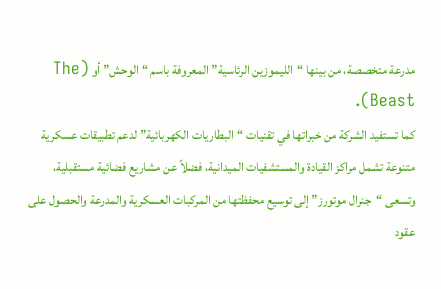مدرعة متخصصة، من بينها “الليموزين الرئاسية” المعروفة باسم “الوحش” أو (The Beast).
كما تستفيد الشركة من خبراتها في تقنيات “البطاريات الكهربائية” لدعم تطبيقات عسكرية متنوعة تشمل مراكز القيادة والمستشفيات الميدانية، فضلاً عن مشاريع فضائية مستقبلية، وتسعى “جنرال موتورز” إلى توسيع محفظتها من المركبات العسكرية والمدرعة والحصول على عقود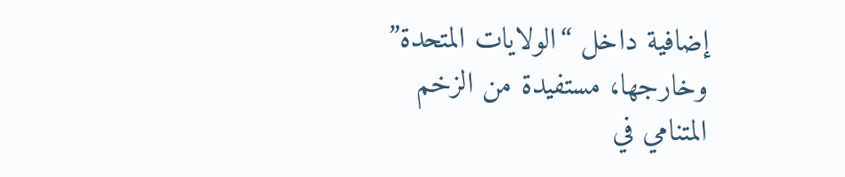إضافية داخل “الولايات المتحدة” وخارجها، مستفيدة من الزخم المتنامي في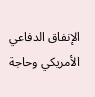الإنفاق الدفاعي الأمريكي وحاجة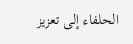الحلفاء إلى تعزيز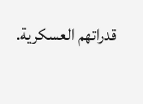قدراتهم العسكرية.